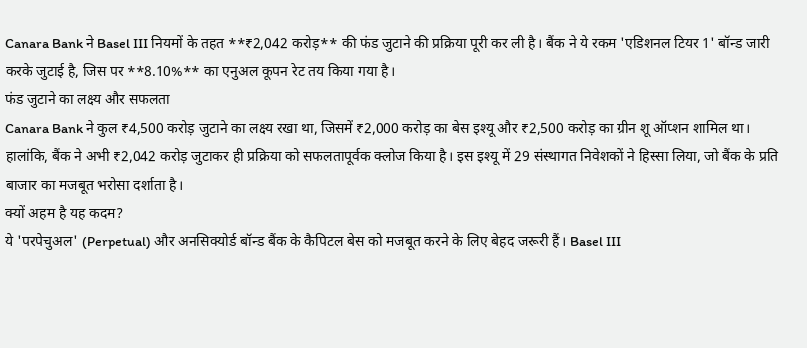Canara Bank ने Basel III नियमों के तहत **₹2,042 करोड़** की फंड जुटाने की प्रक्रिया पूरी कर ली है। बैंक ने ये रकम 'एडिशनल टियर 1' बॉन्ड जारी करके जुटाई है, जिस पर **8.10%** का एनुअल कूपन रेट तय किया गया है।
फंड जुटाने का लक्ष्य और सफलता
Canara Bank ने कुल ₹4,500 करोड़ जुटाने का लक्ष्य रखा था, जिसमें ₹2,000 करोड़ का बेस इश्यू और ₹2,500 करोड़ का ग्रीन शू ऑप्शन शामिल था। हालांकि, बैंक ने अभी ₹2,042 करोड़ जुटाकर ही प्रक्रिया को सफलतापूर्वक क्लोज किया है। इस इश्यू में 29 संस्थागत निवेशकों ने हिस्सा लिया, जो बैंक के प्रति बाजार का मजबूत भरोसा दर्शाता है।
क्यों अहम है यह कदम?
ये 'परपेचुअल' (Perpetual) और अनसिक्योर्ड बॉन्ड बैंक के कैपिटल बेस को मजबूत करने के लिए बेहद जरूरी हैं। Basel III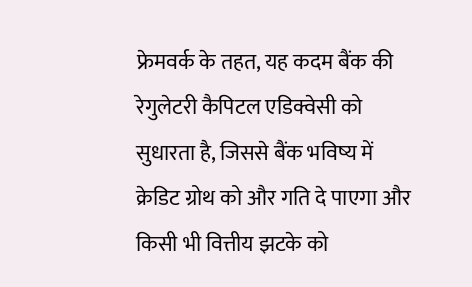फ्रेमवर्क के तहत, यह कदम बैंक की रेगुलेटरी कैपिटल एडिक्वेसी को सुधारता है, जिससे बैंक भविष्य में क्रेडिट ग्रोथ को और गति दे पाएगा और किसी भी वित्तीय झटके को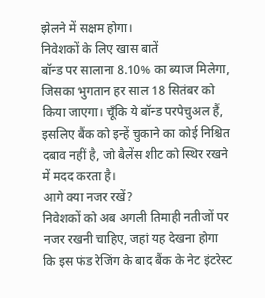झेलने में सक्षम होगा।
निवेशकों के लिए खास बातें
बॉन्ड पर सालाना 8.10% का ब्याज मिलेगा, जिसका भुगतान हर साल 18 सितंबर को किया जाएगा। चूँकि ये बॉन्ड परपेचुअल हैं, इसलिए बैंक को इन्हें चुकाने का कोई निश्चित दबाव नहीं है, जो बैलेंस शीट को स्थिर रखने में मदद करता है।
आगे क्या नजर रखें?
निवेशकों को अब अगली तिमाही नतीजों पर नजर रखनी चाहिए, जहां यह देखना होगा कि इस फंड रेजिंग के बाद बैंक के नेट इंटरेस्ट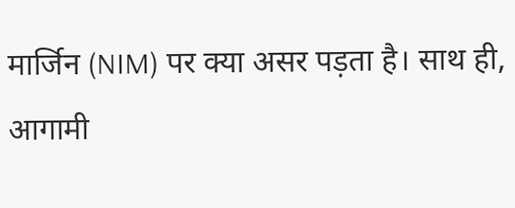मार्जिन (NIM) पर क्या असर पड़ता है। साथ ही, आगामी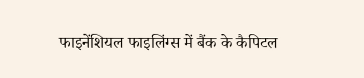फाइनेंशियल फाइलिंग्स में बैंक के कैपिटल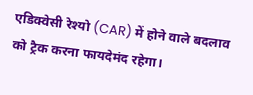एडिक्वेसी रेश्यो (CAR) में होने वाले बदलाव को ट्रैक करना फायदेमंद रहेगा।